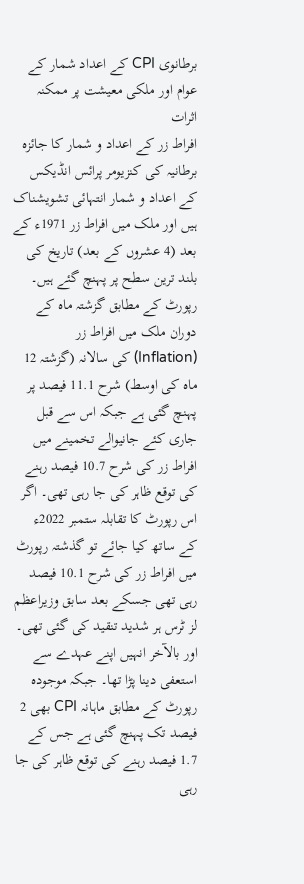برطانوی CPI کے اعداد شمار کے عوام اور ملکی معیشت پر ممکنہ اثرات
افراط زر کے اعداد و شمار کا جائزہ
برطانیہ کی کنزیومر پرائس انڈیکس کے اعداد و شمار انتہائی تشویشناک ہیں اور ملک میں افراط زر 1971ء کے بعد (4 عشروں کے بعد) تاریخ کی بلند ترین سطح پر پہنچ گئے ہیں۔ رپورٹ کے مطابق گزشتہ ماہ کے دوران ملک میں افراط زر (Inflation) کی سالانہ (گزشتہ 12 ماہ کی اوسط) شرح 11.1 فیصد پر پہنچ گئی ہے جبکہ اس سے قبل جاری کئے جانیوالے تخمینے میں افراط زر کی شرح 10.7 فیصد رہنے کی توقع ظاہر کی جا رہی تھی۔ اگر اس رپورٹ کا تقابلہ ستمبر 2022ء کے ساتھ کیا جائے تو گذشتہ رپورٹ میں افراط زر کی شرح 10.1 فیصد رہی تھی جسکے بعد سابق وزیراعظم لز ٹرس ہر شدید تنقید کی گئی تھی۔ اور بالآخر انہیں اپنے عہدے سے استعفی دینا پڑا تھا۔ جبکہ موجودہ رپورٹ کے مطابق ماہانہ CPI بھی 2 فیصد تک پہنچ گئی ہے جس کے 1.7 فیصد رہنے کی توقع ظاہر کی جا رہی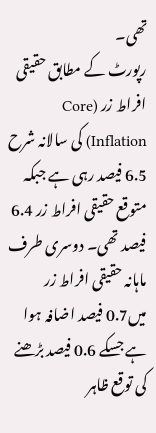تھی۔
رپورٹ کے مطابق حقیقی افراط زر (Core Inflation) کی سالانہ شرح 6.5 فیصد رہی ہے جبکہ متوقع حقیقی افراط زر 6.4 فیصد تھی۔ دوسری طرف ماہانہ حقیقی افراط زر میں0.7 فیصد اضافہ ہوا ہے جسکے 0.6 فیصد بڑھنے کی توقع ظاہر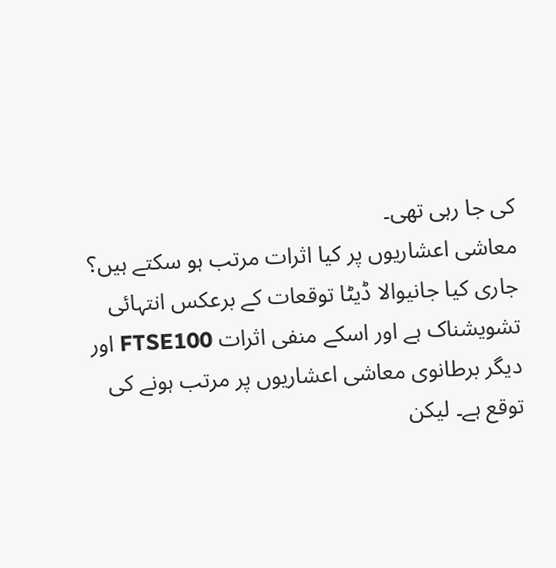کی جا رہی تھی۔
معاشی اعشاریوں پر کیا اثرات مرتب ہو سکتے ہیں؟
جاری کیا جانیوالا ڈیٹا توقعات کے برعکس انتہائی تشویشناک ہے اور اسکے منفی اثرات FTSE100 اور دیگر برطانوی معاشی اعشاریوں پر مرتب ہونے کی توقع ہے۔ لیکن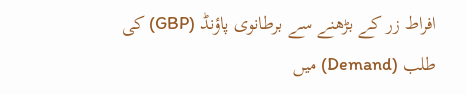افراط زر کے بڑھنے سے برطانوی پاؤنڈ (GBP) کی طلب (Demand) میں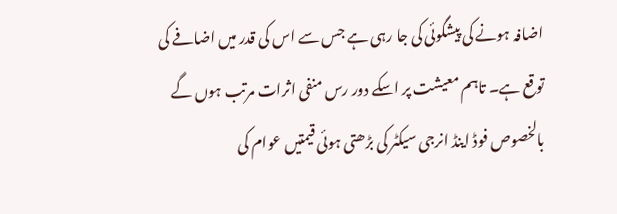اضافہ ہونے کی پیشگوئی کی جا رہی ہے جس سے اس کی قدر میں اضافے کی توقع ہے۔ تاہم معیشت پر اسکے دور رس منفی اثرات مرتب ہوں گے بالخصوص فوڈ اینڈ انرجی سیکٹر کی بڑھتی ہوئی قیمتیں عوام کی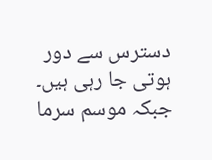دسترس سے دور ہوتی جا رہی ہیں۔ جبکہ موسم سرما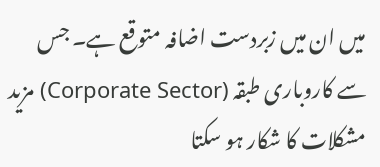میں ان میں زبردست اضافہ متوقع ہے۔ جس سے کاروباری طبقہ (Corporate Sector) مزید مشکلات کا شکار ہو سکتا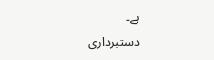ہے۔
دستبرداری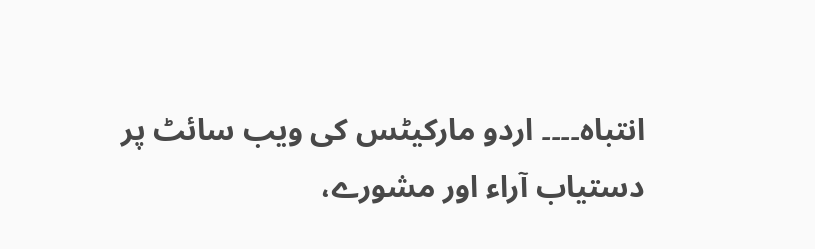انتباہ۔۔۔۔ اردو مارکیٹس کی ویب سائٹ پر دستیاب آراء اور مشورے،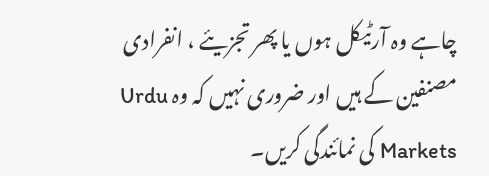چاہے وہ آرٹیکل ہوں یا پھر تجزیئے ، انفرادی مصنفین کے ہیں اور ضروری نہیں کہ وہ Urdu Markets کی نمائندگی کریں۔